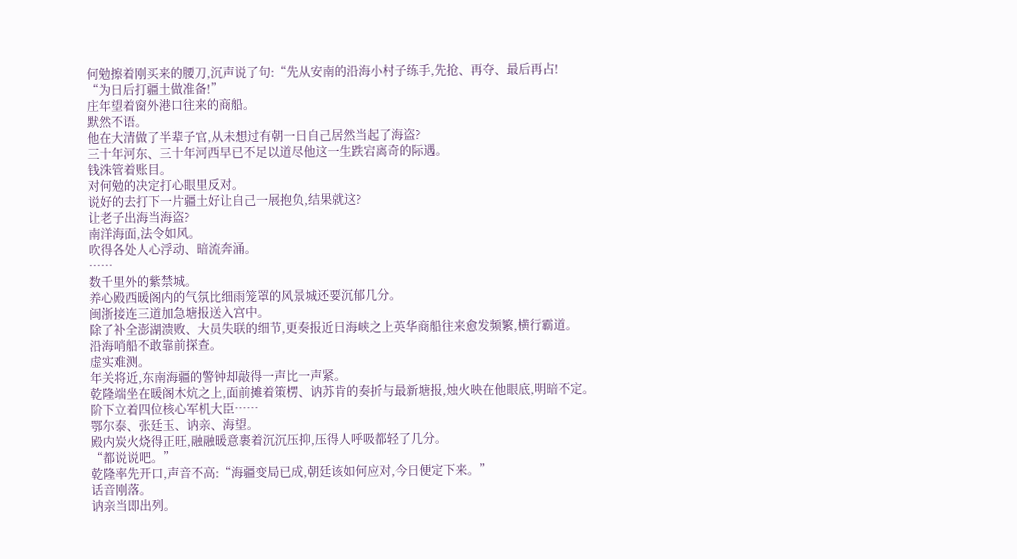何勉擦着刚买来的腰刀,沉声说了句:“先从安南的沿海小村子练手,先抢、再夺、最后再占!
“为日后打疆土做准备!”
庄年望着窗外港口往来的商船。
默然不语。
他在大清做了半辈子官,从未想过有朝一日自己居然当起了海盗?
三十年河东、三十年河西早已不足以道尽他这一生跌宕离奇的际遇。
钱洙管着账目。
对何勉的决定打心眼里反对。
说好的去打下一片疆土好让自己一展抱负,结果就这?
让老子出海当海盗?
南洋海面,法令如风。
吹得各处人心浮动、暗流奔涌。
……
数千里外的紫禁城。
养心殿西暖阁内的气氛比细雨笼罩的风景城还要沉郁几分。
闽浙接连三道加急塘报送入宫中。
除了补全澎湖溃败、大员失联的细节,更奏报近日海峡之上英华商船往来愈发频繁,横行霸道。
沿海哨船不敢靠前探查。
虚实难测。
年关将近,东南海疆的警钟却敲得一声比一声紧。
乾隆端坐在暖阁木炕之上,面前摊着策楞、讷苏肯的奏折与最新塘报,烛火映在他眼底,明暗不定。
阶下立着四位核心军机大臣……
鄂尔泰、张廷玉、讷亲、海望。
殿内炭火烧得正旺,融融暖意裹着沉沉压抑,压得人呼吸都轻了几分。
“都说说吧。”
乾隆率先开口,声音不高:“海疆变局已成,朝廷该如何应对,今日便定下来。”
话音刚落。
讷亲当即出列。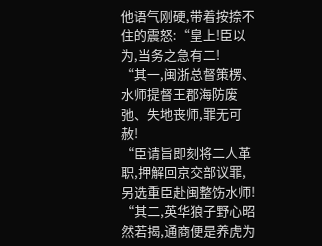他语气刚硬,带着按捺不住的震怒:“皇上!臣以为,当务之急有二!
“其一,闽浙总督策楞、水师提督王郡海防废弛、失地丧师,罪无可赦!
“臣请旨即刻将二人革职,押解回京交部议罪,另选重臣赴闽整饬水师!
“其二,英华狼子野心昭然若揭,通商便是养虎为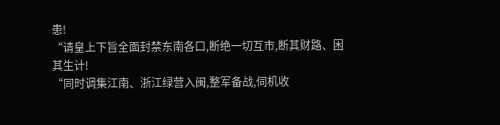患!
“请皇上下旨全面封禁东南各口,断绝一切互市,断其财路、困其生计!
“同时调集江南、浙江绿营入闽,整军备战,伺机收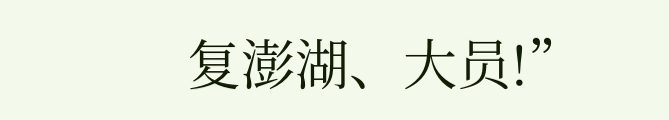复澎湖、大员!”